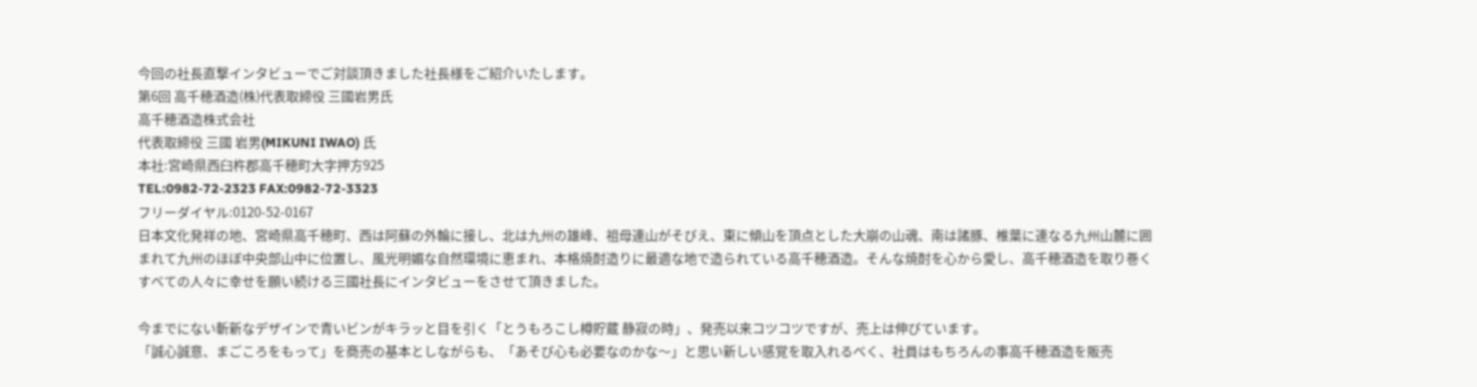今回の社長直撃インタビューでご対談頂きました社長様をご紹介いたします。
第6回 高千穂酒造(株)代表取締役 三國岩男氏
高千穂酒造株式会社
代表取締役 三國 岩男(MIKUNI IWAO) 氏
本社:宮崎県西臼杵郡高千穂町大字押方925
TEL:0982-72-2323 FAX:0982-72-3323
フリーダイヤル:0120-52-0167
日本文化発祥の地、宮崎県高千穂町、西は阿蘇の外輪に接し、北は九州の雄峰、祖母連山がそびえ、東に傾山を頂点とした大崩の山魂、南は諸豚、椎葉に連なる九州山麓に囲まれて九州のほぼ中央部山中に位置し、風光明媚な自然環境に恵まれ、本格焼酎造りに最適な地で造られている高千穂酒造。そんな焼酎を心から愛し、高千穂酒造を取り巻くすべての人々に幸せを願い続ける三國社長にインタビューをさせて頂きました。

今までにない斬新なデザインで青いビンがキラッと目を引く「とうもろこし樽貯蔵 静寂の時」、発売以来コツコツですが、売上は伸びています。
「誠心誠意、まごころをもって」を商売の基本としながらも、「あそび心も必要なのかな〜」と思い新しい感覚を取入れるべく、社員はもちろんの事高千穂酒造を販売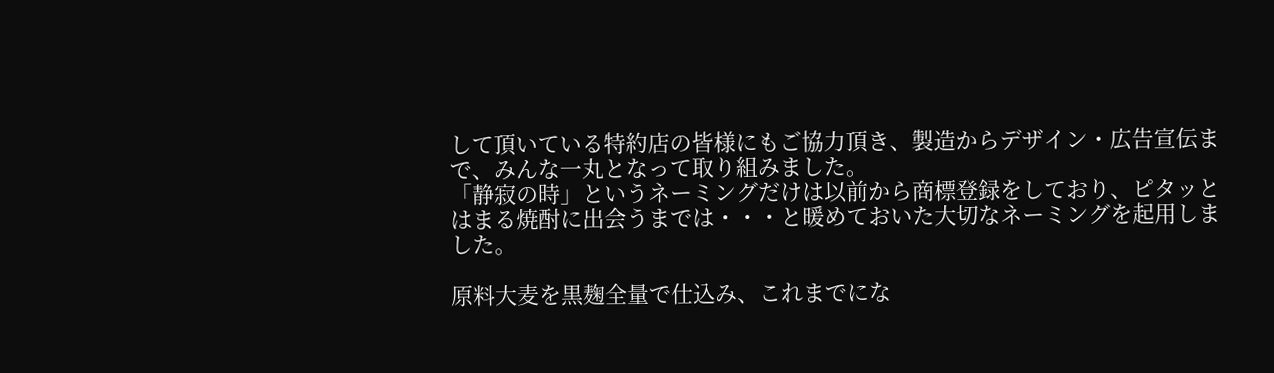して頂いている特約店の皆様にもご協力頂き、製造からデザイン・広告宣伝まで、みんな一丸となって取り組みました。
「静寂の時」というネーミングだけは以前から商標登録をしており、ピタッとはまる焼酎に出会うまでは・・・と暖めておいた大切なネーミングを起用しました。

原料大麦を黒麹全量で仕込み、これまでにな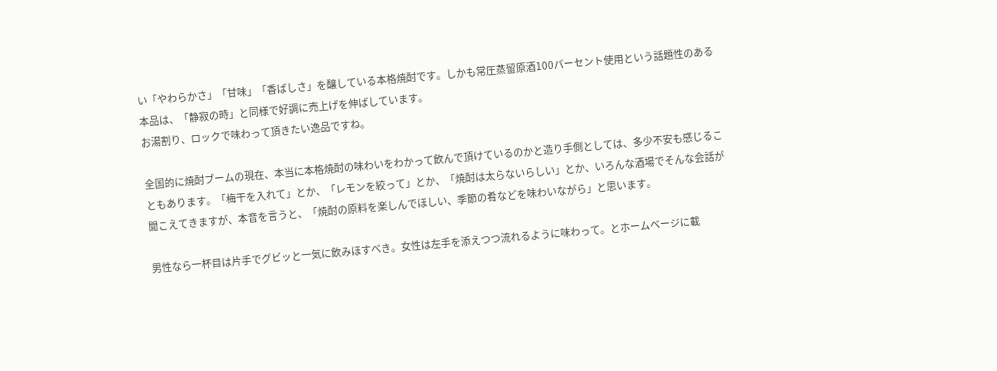い「やわらかさ」「甘味」「香ばしさ」を醸している本格焼酎です。しかも常圧蒸留原酒100パーセント使用という話題性のある本品は、「静寂の時」と同様で好調に売上げを伸ばしています。
お湯割り、ロックで味わって頂きたい逸品ですね。

全国的に焼酎ブームの現在、本当に本格焼酎の味わいをわかって飲んで頂けているのかと造り手側としては、多少不安も感じることもあります。「梅干を入れて」とか、「レモンを絞って」とか、「焼酎は太らないらしい」とか、いろんな酒場でそんな会話が聞こえてきますが、本音を言うと、「焼酎の原料を楽しんでほしい、季節の肴などを味わいながら」と思います。

男性なら一杯目は片手でグビッと一気に飲みほすべき。女性は左手を添えつつ流れるように味わって。とホームベージに載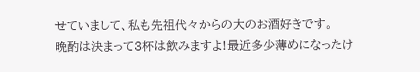せていまして、私も先祖代々からの大のお酒好きです。
晩酌は決まって3杯は飲みますよ!最近多少薄めになったけ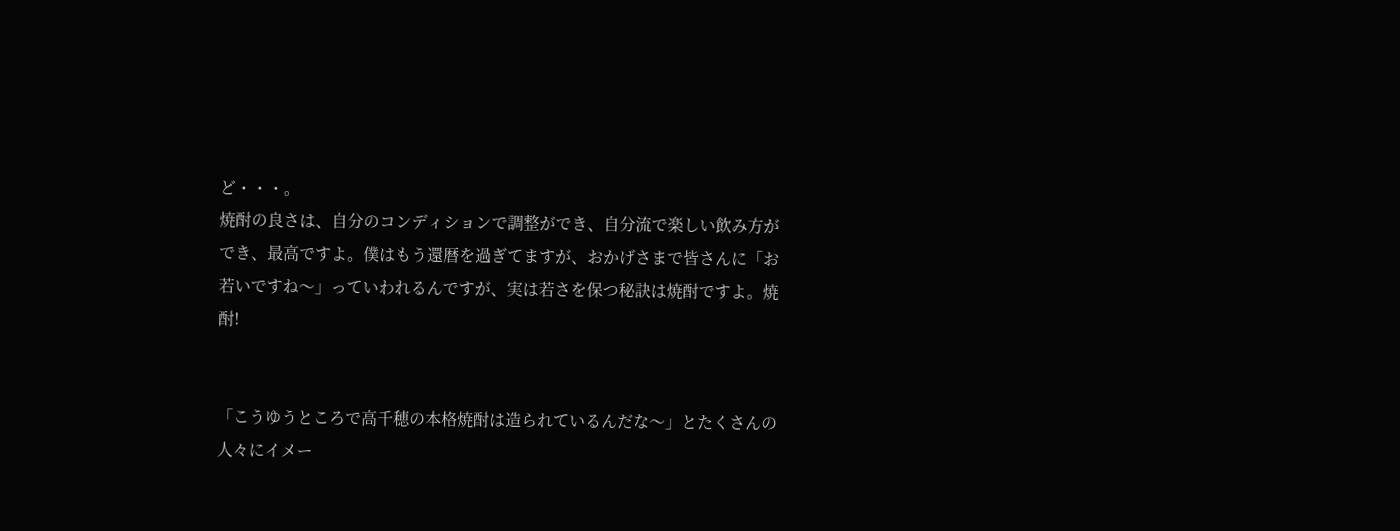ど・・・。
焼酎の良さは、自分のコンディションで調整ができ、自分流で楽しい飲み方ができ、最高ですよ。僕はもう還暦を過ぎてますが、おかげさまで皆さんに「お若いですね〜」っていわれるんですが、実は若さを保つ秘訣は焼酎ですよ。焼酎!


「こうゆうところで高千穂の本格焼酎は造られているんだな〜」とたくさんの人々にイメー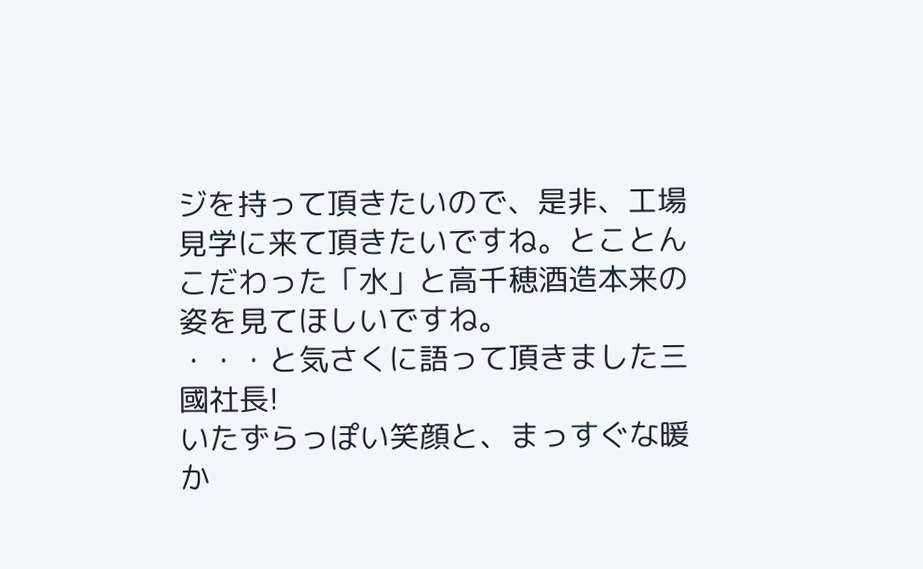ジを持って頂きたいので、是非、工場見学に来て頂きたいですね。とことんこだわった「水」と高千穂酒造本来の姿を見てほしいですね。
・・・と気さくに語って頂きました三國社長!
いたずらっぽい笑顔と、まっすぐな暖か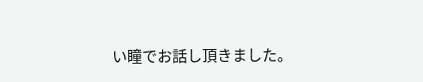い瞳でお話し頂きました。